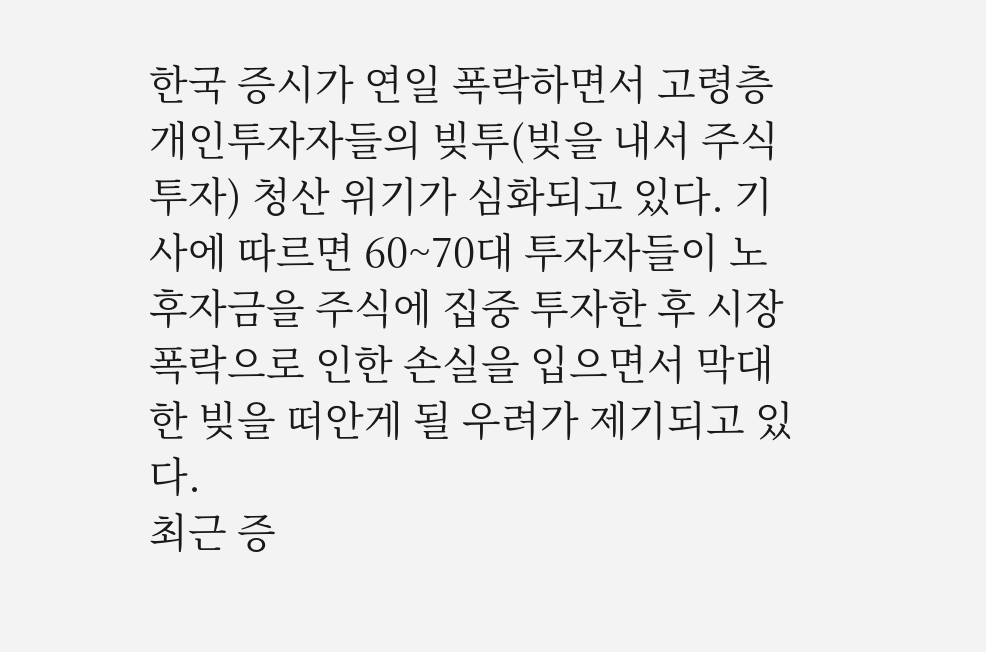한국 증시가 연일 폭락하면서 고령층 개인투자자들의 빚투(빚을 내서 주식 투자) 청산 위기가 심화되고 있다. 기사에 따르면 60~70대 투자자들이 노후자금을 주식에 집중 투자한 후 시장 폭락으로 인한 손실을 입으면서 막대한 빚을 떠안게 될 우려가 제기되고 있다.
최근 증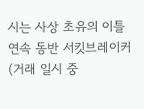시는 사상 초유의 이틀 연속 동반 서킷브레이커(거래 일시 중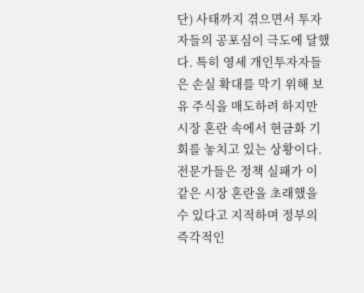단) 사태까지 겪으면서 투자자들의 공포심이 극도에 달했다. 특히 영세 개인투자자들은 손실 확대를 막기 위해 보유 주식을 매도하려 하지만 시장 혼란 속에서 현금화 기회를 놓치고 있는 상황이다. 전문가들은 정책 실패가 이 같은 시장 혼란을 초래했을 수 있다고 지적하며 정부의 즉각적인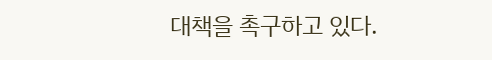대책을 촉구하고 있다.